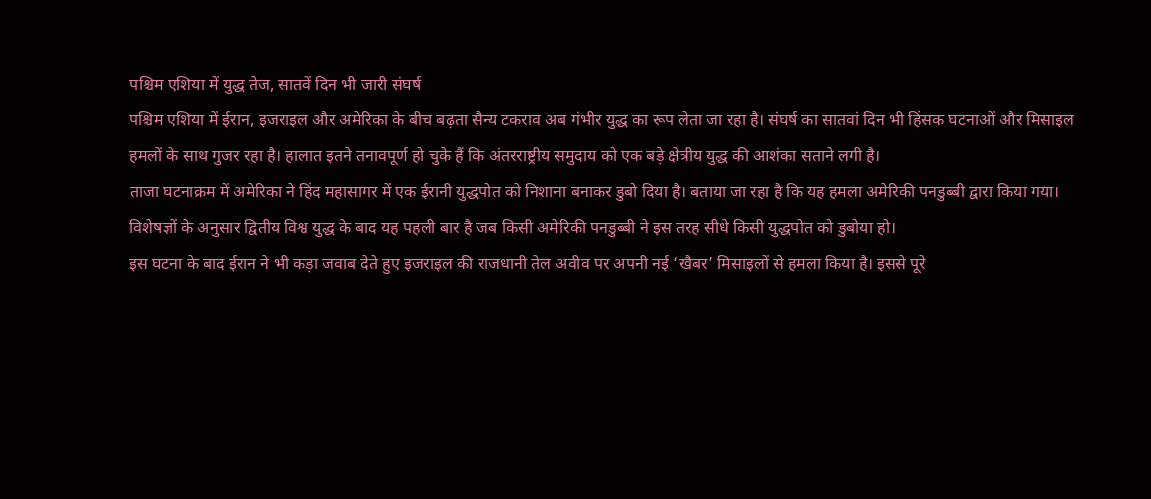पश्चिम एशिया में युद्ध तेज, सातवें दिन भी जारी संघर्ष
पश्चिम एशिया में ईरान, इजराइल और अमेरिका के बीच बढ़ता सैन्य टकराव अब गंभीर युद्ध का रूप लेता जा रहा है। संघर्ष का सातवां दिन भी हिंसक घटनाओं और मिसाइल हमलों के साथ गुजर रहा है। हालात इतने तनावपूर्ण हो चुके हैं कि अंतरराष्ट्रीय समुदाय को एक बड़े क्षेत्रीय युद्ध की आशंका सताने लगी है।
ताजा घटनाक्रम में अमेरिका ने हिंद महासागर में एक ईरानी युद्धपोत को निशाना बनाकर डुबो दिया है। बताया जा रहा है कि यह हमला अमेरिकी पनडुब्बी द्वारा किया गया। विशेषज्ञों के अनुसार द्वितीय विश्व युद्ध के बाद यह पहली बार है जब किसी अमेरिकी पनडुब्बी ने इस तरह सीधे किसी युद्धपोत को डुबोया हो।
इस घटना के बाद ईरान ने भी कड़ा जवाब देते हुए इजराइल की राजधानी तेल अवीव पर अपनी नई ‘खैबर’ मिसाइलों से हमला किया है। इससे पूरे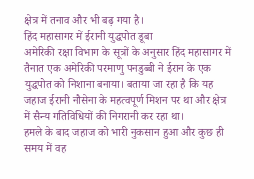क्षेत्र में तनाव और भी बढ़ गया है।
हिंद महासागर में ईरानी युद्धपोत डूबा
अमेरिकी रक्षा विभाग के सूत्रों के अनुसार हिंद महासागर में तैनात एक अमेरिकी परमाणु पनडुब्बी ने ईरान के एक युद्धपोत को निशाना बनाया। बताया जा रहा है कि यह जहाज ईरानी नौसेना के महत्वपूर्ण मिशन पर था और क्षेत्र में सैन्य गतिविधियों की निगरानी कर रहा था।
हमले के बाद जहाज को भारी नुकसान हुआ और कुछ ही समय में वह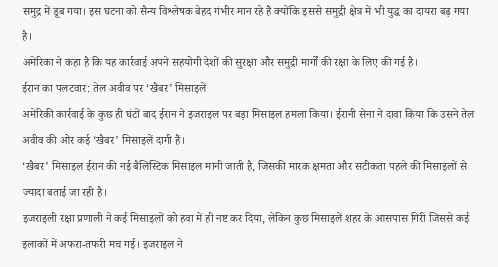समुद्र में डूब गया। इस घटना को सैन्य विश्लेषक बेहद गंभीर मान रहे हैं क्योंकि इससे समुद्री क्षेत्र में भी युद्ध का दायरा बढ़ गया है।
अमेरिका ने कहा है कि यह कार्रवाई अपने सहयोगी देशों की सुरक्षा और समुद्री मार्गों की रक्षा के लिए की गई है।
ईरान का पलटवार: तेल अवीव पर ‘खैबर’ मिसाइलें
अमेरिकी कार्रवाई के कुछ ही घंटों बाद ईरान ने इजराइल पर बड़ा मिसाइल हमला किया। ईरानी सेना ने दावा किया कि उसने तेल अवीव की ओर कई ‘खैबर’ मिसाइलें दागी हैं।
‘खैबर’ मिसाइल ईरान की नई बैलिस्टिक मिसाइल मानी जाती है, जिसकी मारक क्षमता और सटीकता पहले की मिसाइलों से ज्यादा बताई जा रही है।
इजराइली रक्षा प्रणाली ने कई मिसाइलों को हवा में ही नष्ट कर दिया, लेकिन कुछ मिसाइलें शहर के आसपास गिरीं जिससे कई इलाकों में अफरा-तफरी मच गई। इजराइल ने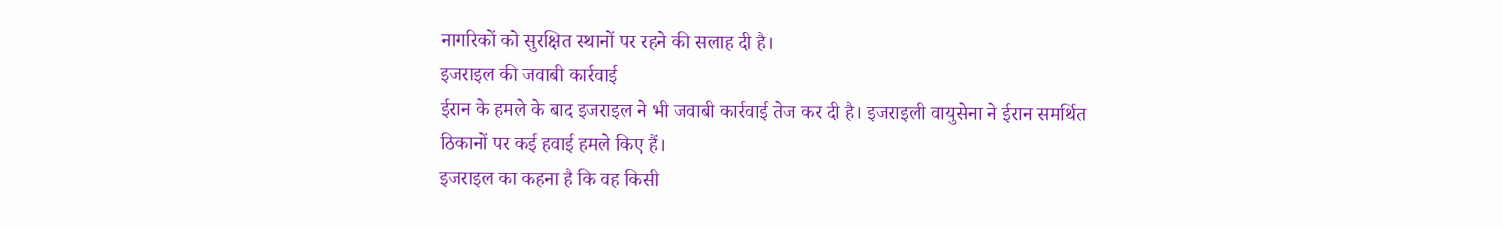नागरिकों को सुरक्षित स्थानों पर रहने की सलाह दी है।
इजराइल की जवाबी कार्रवाई
ईरान के हमले के बाद इजराइल ने भी जवाबी कार्रवाई तेज कर दी है। इजराइली वायुसेना ने ईरान समर्थित ठिकानों पर कई हवाई हमले किए हैं।
इजराइल का कहना है कि वह किसी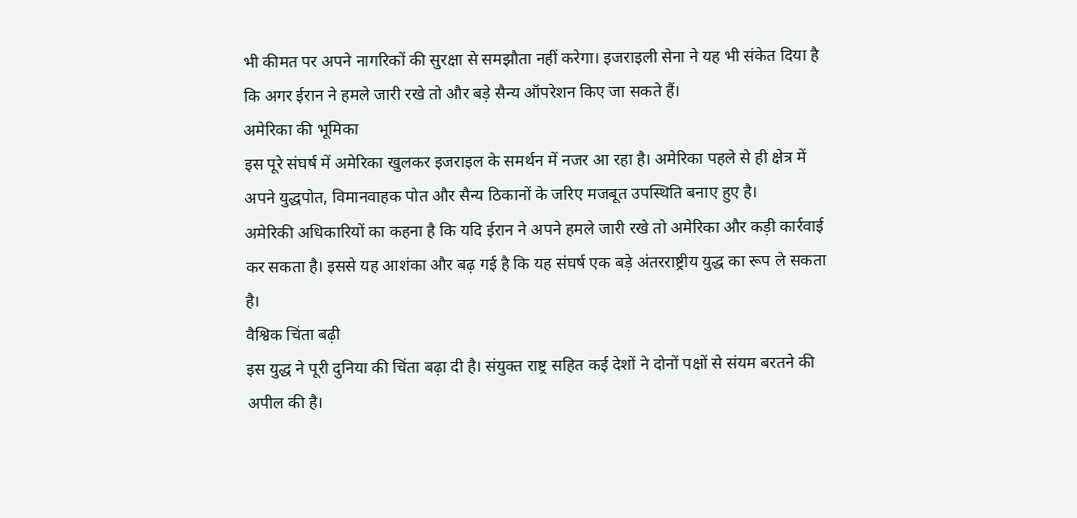भी कीमत पर अपने नागरिकों की सुरक्षा से समझौता नहीं करेगा। इजराइली सेना ने यह भी संकेत दिया है कि अगर ईरान ने हमले जारी रखे तो और बड़े सैन्य ऑपरेशन किए जा सकते हैं।
अमेरिका की भूमिका
इस पूरे संघर्ष में अमेरिका खुलकर इजराइल के समर्थन में नजर आ रहा है। अमेरिका पहले से ही क्षेत्र में अपने युद्धपोत, विमानवाहक पोत और सैन्य ठिकानों के जरिए मजबूत उपस्थिति बनाए हुए है।
अमेरिकी अधिकारियों का कहना है कि यदि ईरान ने अपने हमले जारी रखे तो अमेरिका और कड़ी कार्रवाई कर सकता है। इससे यह आशंका और बढ़ गई है कि यह संघर्ष एक बड़े अंतरराष्ट्रीय युद्ध का रूप ले सकता है।
वैश्विक चिंता बढ़ी
इस युद्ध ने पूरी दुनिया की चिंता बढ़ा दी है। संयुक्त राष्ट्र सहित कई देशों ने दोनों पक्षों से संयम बरतने की अपील की है।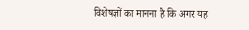विशेषज्ञों का मानना है कि अगर यह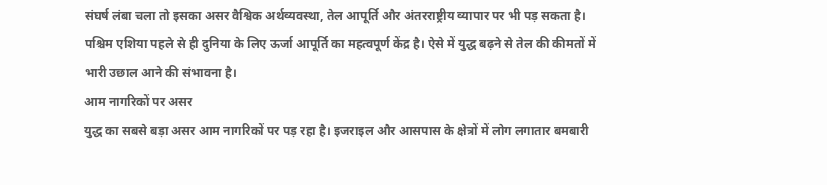संघर्ष लंबा चला तो इसका असर वैश्विक अर्थव्यवस्था, तेल आपूर्ति और अंतरराष्ट्रीय व्यापार पर भी पड़ सकता है।
पश्चिम एशिया पहले से ही दुनिया के लिए ऊर्जा आपूर्ति का महत्वपूर्ण केंद्र है। ऐसे में युद्ध बढ़ने से तेल की कीमतों में भारी उछाल आने की संभावना है।
आम नागरिकों पर असर
युद्ध का सबसे बड़ा असर आम नागरिकों पर पड़ रहा है। इजराइल और आसपास के क्षेत्रों में लोग लगातार बमबारी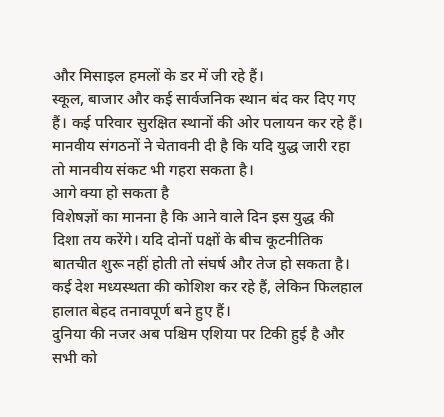और मिसाइल हमलों के डर में जी रहे हैं।
स्कूल, बाजार और कई सार्वजनिक स्थान बंद कर दिए गए हैं। कई परिवार सुरक्षित स्थानों की ओर पलायन कर रहे हैं।
मानवीय संगठनों ने चेतावनी दी है कि यदि युद्ध जारी रहा तो मानवीय संकट भी गहरा सकता है।
आगे क्या हो सकता है
विशेषज्ञों का मानना है कि आने वाले दिन इस युद्ध की दिशा तय करेंगे। यदि दोनों पक्षों के बीच कूटनीतिक बातचीत शुरू नहीं होती तो संघर्ष और तेज हो सकता है।
कई देश मध्यस्थता की कोशिश कर रहे हैं, लेकिन फिलहाल हालात बेहद तनावपूर्ण बने हुए हैं।
दुनिया की नजर अब पश्चिम एशिया पर टिकी हुई है और सभी को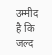उम्मीद है कि जल्द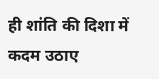ही शांति की दिशा में कदम उठाए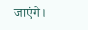जाएंगे।